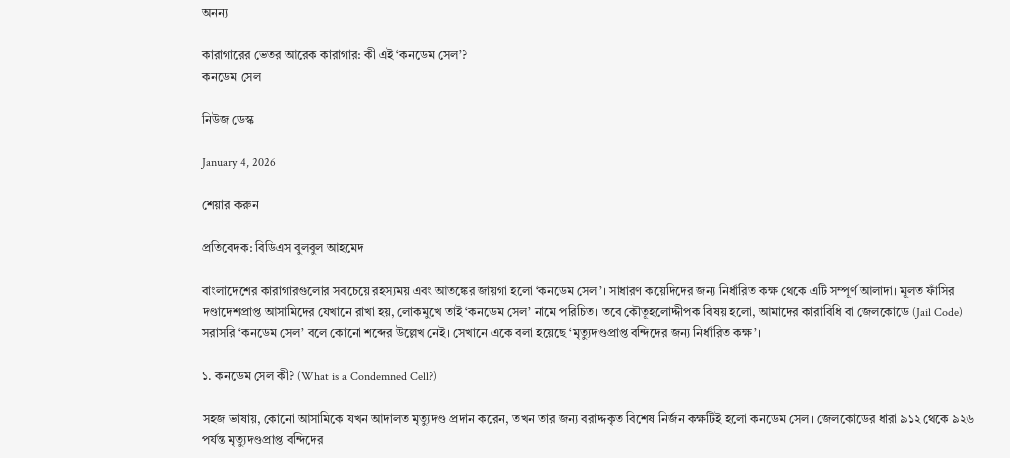অনন্য

কারাগারের ভেতর আরেক কারাগার: কী এই ‘কনডেম সেল’?
কনডেম সেল

নিউজ ডেস্ক

January 4, 2026

শেয়ার করুন

প্রতিবেদক: বিডিএস বুলবুল আহমেদ

বাংলাদেশের কারাগারগুলোর সবচেয়ে রহস্যময় এবং আতঙ্কের জায়গা হলো ‘কনডেম সেল’। সাধারণ কয়েদিদের জন্য নির্ধারিত কক্ষ থেকে এটি সম্পূর্ণ আলাদা। মূলত ফাঁসির দণ্ডাদেশপ্রাপ্ত আসামিদের যেখানে রাখা হয়, লোকমুখে তাই ‘কনডেম সেল’ নামে পরিচিত। তবে কৌতূহলোদ্দীপক বিষয় হলো, আমাদের কারাবিধি বা জেলকোডে (Jail Code) সরাসরি ‘কনডেম সেল’ বলে কোনো শব্দের উল্লেখ নেই। সেখানে একে বলা হয়েছে ‘মৃত্যুদণ্ডপ্রাপ্ত বন্দিদের জন্য নির্ধারিত কক্ষ’।

১. কনডেম সেল কী? (What is a Condemned Cell?)

সহজ ভাষায়, কোনো আসামিকে যখন আদালত মৃত্যুদণ্ড প্রদান করেন, তখন তার জন্য বরাদ্দকৃত বিশেষ নির্জন কক্ষটিই হলো কনডেম সেল। জেলকোডের ধারা ৯১২ থেকে ৯২৬ পর্যন্ত মৃত্যুদণ্ডপ্রাপ্ত বন্দিদের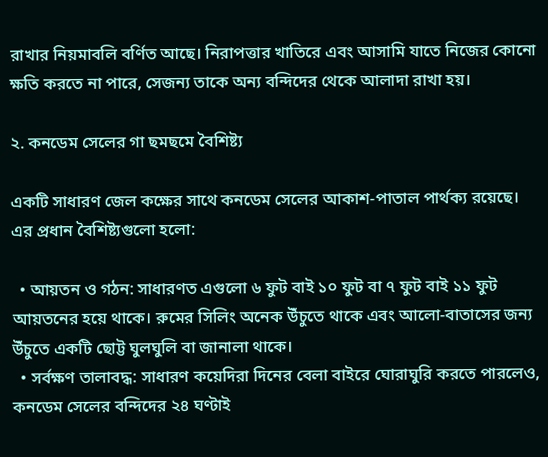রাখার নিয়মাবলি বর্ণিত আছে। নিরাপত্তার খাতিরে এবং আসামি যাতে নিজের কোনো ক্ষতি করতে না পারে, সেজন্য তাকে অন্য বন্দিদের থেকে আলাদা রাখা হয়।

২. কনডেম সেলের গা ছমছমে বৈশিষ্ট্য

একটি সাধারণ জেল কক্ষের সাথে কনডেম সেলের আকাশ-পাতাল পার্থক্য রয়েছে। এর প্রধান বৈশিষ্ট্যগুলো হলো:

  • আয়তন ও গঠন: সাধারণত এগুলো ৬ ফুট বাই ১০ ফুট বা ৭ ফুট বাই ১১ ফুট আয়তনের হয়ে থাকে। রুমের সিলিং অনেক উঁচুতে থাকে এবং আলো-বাতাসের জন্য উঁচুতে একটি ছোট্ট ঘুলঘুলি বা জানালা থাকে।
  • সর্বক্ষণ তালাবদ্ধ: সাধারণ কয়েদিরা দিনের বেলা বাইরে ঘোরাঘুরি করতে পারলেও, কনডেম সেলের বন্দিদের ২৪ ঘণ্টাই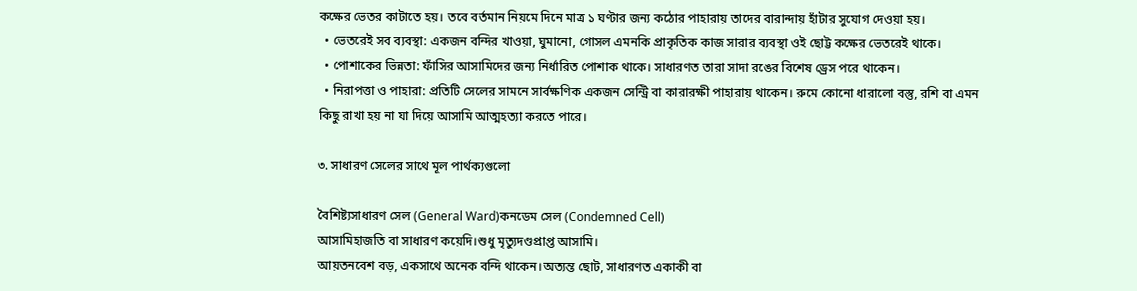কক্ষের ভেতর কাটাতে হয়। তবে বর্তমান নিয়মে দিনে মাত্র ১ ঘণ্টার জন্য কঠোর পাহারায় তাদের বারান্দায় হাঁটার সুযোগ দেওয়া হয়।
  • ভেতরেই সব ব্যবস্থা: একজন বন্দির খাওয়া, ঘুমানো, গোসল এমনকি প্রাকৃতিক কাজ সারার ব্যবস্থা ওই ছোট্ট কক্ষের ভেতরেই থাকে।
  • পোশাকের ভিন্নতা: ফাঁসির আসামিদের জন্য নির্ধারিত পোশাক থাকে। সাধারণত তারা সাদা রঙের বিশেষ ড্রেস পরে থাকেন।
  • নিরাপত্তা ও পাহারা: প্রতিটি সেলের সামনে সার্বক্ষণিক একজন সেন্ট্রি বা কারারক্ষী পাহারায় থাকেন। রুমে কোনো ধারালো বস্তু, রশি বা এমন কিছু রাখা হয় না যা দিয়ে আসামি আত্মহত্যা করতে পারে।

৩. সাধারণ সেলের সাথে মূল পার্থক্যগুলো

বৈশিষ্ট্যসাধারণ সেল (General Ward)কনডেম সেল (Condemned Cell)
আসামিহাজতি বা সাধারণ কয়েদি।শুধু মৃত্যুদণ্ডপ্রাপ্ত আসামি।
আয়তনবেশ বড়, একসাথে অনেক বন্দি থাকেন।অত্যন্ত ছোট, সাধারণত একাকী বা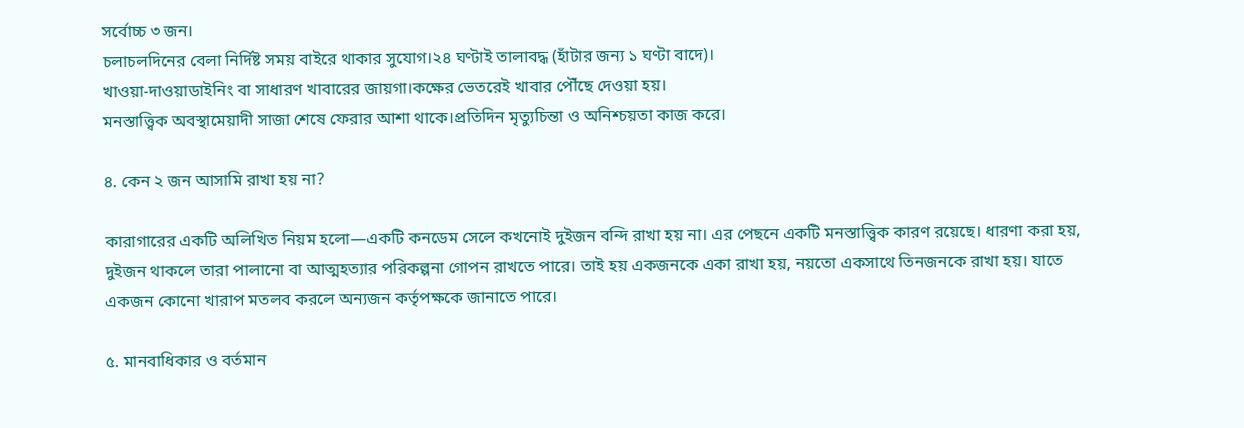সর্বোচ্চ ৩ জন।
চলাচলদিনের বেলা নির্দিষ্ট সময় বাইরে থাকার সুযোগ।২৪ ঘণ্টাই তালাবদ্ধ (হাঁটার জন্য ১ ঘণ্টা বাদে)।
খাওয়া-দাওয়াডাইনিং বা সাধারণ খাবারের জায়গা।কক্ষের ভেতরেই খাবার পৌঁছে দেওয়া হয়।
মনস্তাত্ত্বিক অবস্থামেয়াদী সাজা শেষে ফেরার আশা থাকে।প্রতিদিন মৃত্যুচিন্তা ও অনিশ্চয়তা কাজ করে।

৪. কেন ২ জন আসামি রাখা হয় না?

কারাগারের একটি অলিখিত নিয়ম হলো—একটি কনডেম সেলে কখনোই দুইজন বন্দি রাখা হয় না। এর পেছনে একটি মনস্তাত্ত্বিক কারণ রয়েছে। ধারণা করা হয়, দুইজন থাকলে তারা পালানো বা আত্মহত্যার পরিকল্পনা গোপন রাখতে পারে। তাই হয় একজনকে একা রাখা হয়, নয়তো একসাথে তিনজনকে রাখা হয়। যাতে একজন কোনো খারাপ মতলব করলে অন্যজন কর্তৃপক্ষকে জানাতে পারে।

৫. মানবাধিকার ও বর্তমান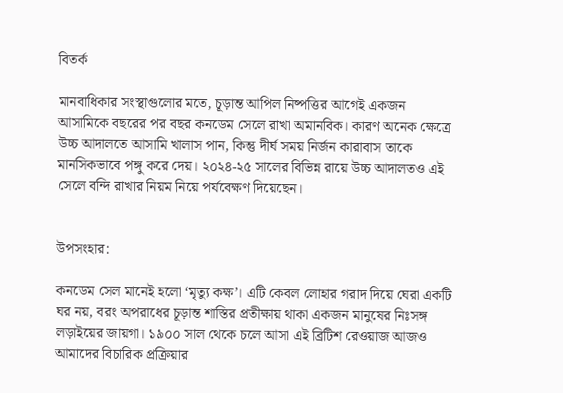বিতর্ক

মানবাধিকার সংস্থাগুলোর মতে, চূড়ান্ত আপিল নিষ্পত্তির আগেই একজন আসামিকে বছরের পর বছর কনডেম সেলে রাখা অমানবিক। কারণ অনেক ক্ষেত্রে উচ্চ আদালতে আসামি খালাস পান, কিন্তু দীর্ঘ সময় নির্জন কারাবাস তাকে মানসিকভাবে পঙ্গু করে দেয়। ২০২৪-২৫ সালের বিভিন্ন রায়ে উচ্চ আদালতও এই সেলে বন্দি রাখার নিয়ম নিয়ে পর্যবেক্ষণ দিয়েছেন।


উপসংহার:

কনডেম সেল মানেই হলো ‘মৃত্যু কক্ষ’। এটি কেবল লোহার গরাদ দিয়ে ঘেরা একটি ঘর নয়, বরং অপরাধের চূড়ান্ত শাস্তির প্রতীক্ষায় থাকা একজন মানুষের নিঃসঙ্গ লড়াইয়ের জায়গা। ১৯০০ সাল থেকে চলে আসা এই ব্রিটিশ রেওয়াজ আজও আমাদের বিচারিক প্রক্রিয়ার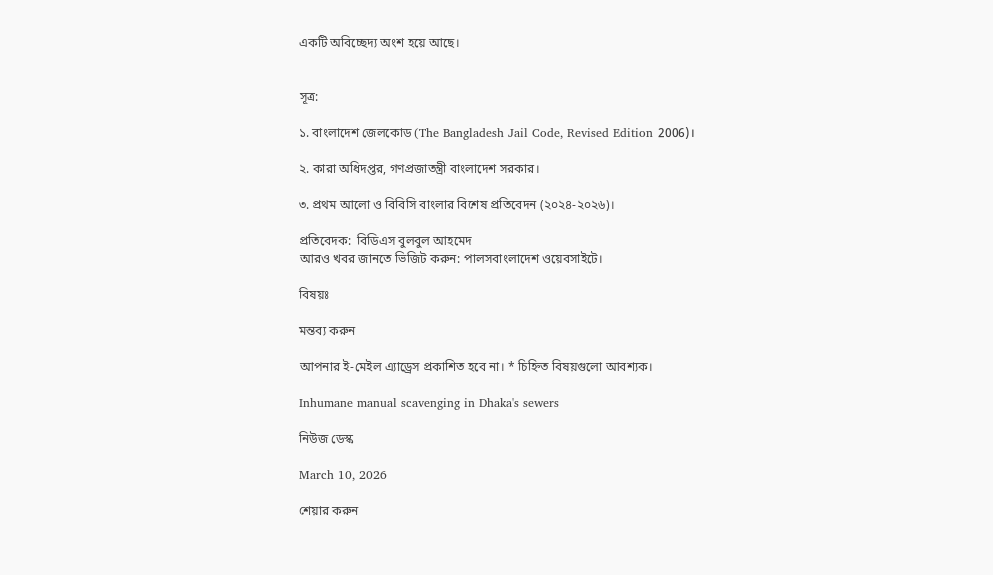একটি অবিচ্ছেদ্য অংশ হয়ে আছে।


সূত্র:

১. বাংলাদেশ জেলকোড (The Bangladesh Jail Code, Revised Edition 2006)।

২. কারা অধিদপ্তর, গণপ্রজাতন্ত্রী বাংলাদেশ সরকার।

৩. প্রথম আলো ও বিবিসি বাংলার বিশেষ প্রতিবেদন (২০২৪-২০২৬)।

প্রতিবেদক:  বিডিএস বুলবুল আহমেদ
আরও খবর জানতে ভিজিট করুন: পালসবাংলাদেশ ওয়েবসাইটে।

বিষয়ঃ

মন্তব্য করুন

আপনার ই-মেইল এ্যাড্রেস প্রকাশিত হবে না। * চিহ্নিত বিষয়গুলো আবশ্যক।

Inhumane manual scavenging in Dhaka's sewers

নিউজ ডেস্ক

March 10, 2026

শেয়ার করুন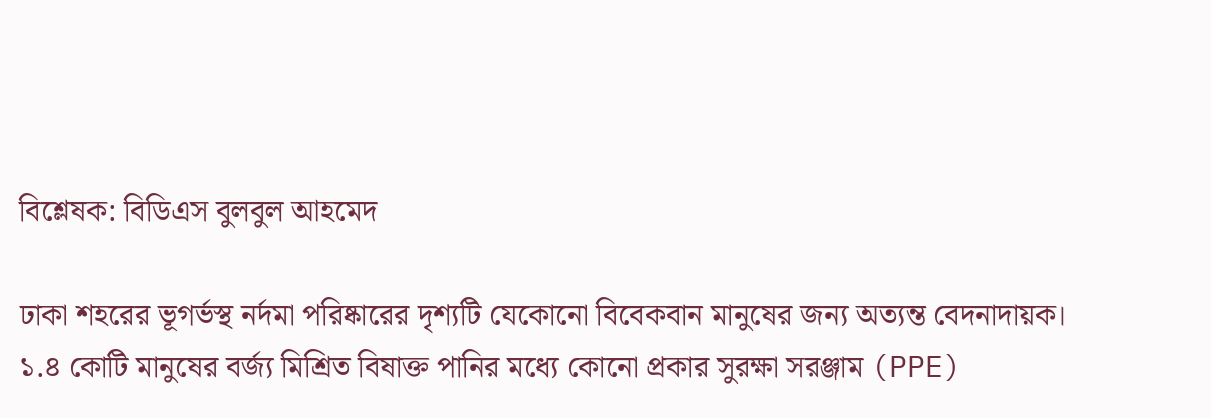বিশ্লেষক: বিডিএস বুলবুল আহমেদ

ঢাকা শহরের ভূগর্ভস্থ নর্দমা পরিষ্কারের দৃশ্যটি যেকোনো বিবেকবান মানুষের জন্য অত্যন্ত বেদনাদায়ক। ১.৪ কোটি মানুষের বর্জ্য মিশ্রিত বিষাক্ত পানির মধ্যে কোনো প্রকার সুরক্ষা সরঞ্জাম (PPE)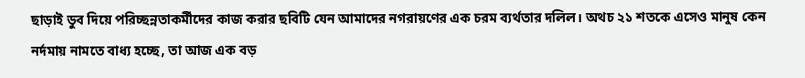ছাড়াই ডুব দিয়ে পরিচ্ছন্নতাকর্মীদের কাজ করার ছবিটি যেন আমাদের নগরায়ণের এক চরম ব্যর্থতার দলিল। অথচ ২১ শতকে এসেও মানুষ কেন নর্দমায় নামতে বাধ্য হচ্ছে, তা আজ এক বড়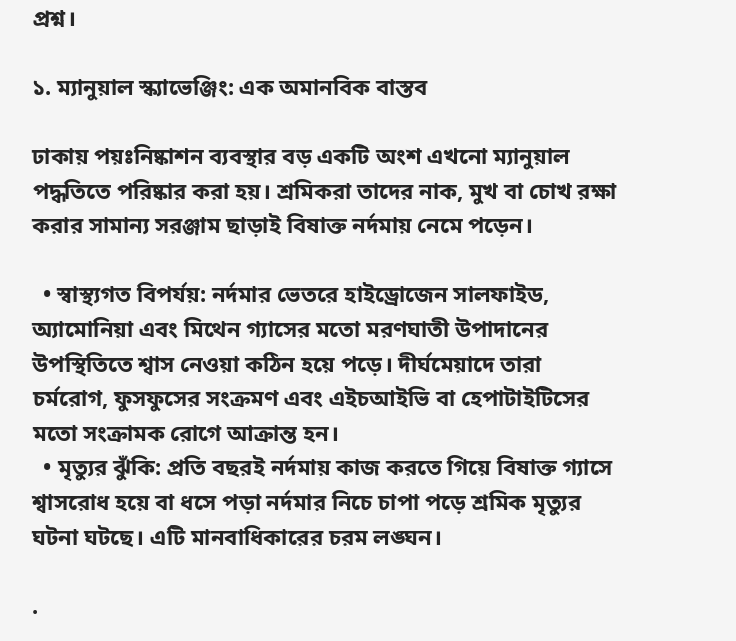প্রশ্ন।

১. ম্যানুয়াল স্ক্যাভেঞ্জিং: এক অমানবিক বাস্তব

ঢাকায় পয়ঃনিষ্কাশন ব্যবস্থার বড় একটি অংশ এখনো ম্যানুয়াল পদ্ধতিতে পরিষ্কার করা হয়। শ্রমিকরা তাদের নাক, মুখ বা চোখ রক্ষা করার সামান্য সরঞ্জাম ছাড়াই বিষাক্ত নর্দমায় নেমে পড়েন।

  • স্বাস্থ্যগত বিপর্যয়: নর্দমার ভেতরে হাইড্রোজেন সালফাইড, অ্যামোনিয়া এবং মিথেন গ্যাসের মতো মরণঘাতী উপাদানের উপস্থিতিতে শ্বাস নেওয়া কঠিন হয়ে পড়ে। দীর্ঘমেয়াদে তারা চর্মরোগ, ফুসফুসের সংক্রমণ এবং এইচআইভি বা হেপাটাইটিসের মতো সংক্রামক রোগে আক্রান্ত হন।
  • মৃত্যুর ঝুঁকি: প্রতি বছরই নর্দমায় কাজ করতে গিয়ে বিষাক্ত গ্যাসে শ্বাসরোধ হয়ে বা ধসে পড়া নর্দমার নিচে চাপা পড়ে শ্রমিক মৃত্যুর ঘটনা ঘটছে। এটি মানবাধিকারের চরম লঙ্ঘন।

.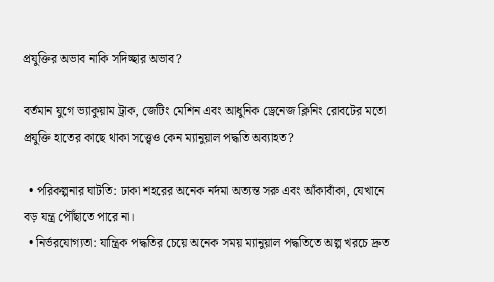প্রযুক্তির অভাব নাকি সদিচ্ছার অভাব?

বর্তমান যুগে ভ্যাকুয়াম ট্রাক, জেটিং মেশিন এবং আধুনিক ড্রেনেজ ক্লিনিং রোবটের মতো প্রযুক্তি হাতের কাছে থাকা সত্ত্বেও কেন ম্যানুয়াল পদ্ধতি অব্যাহত?

  • পরিকল্পনার ঘাটতি: ঢাকা শহরের অনেক নর্দমা অত্যন্ত সরু এবং আঁকাবাঁকা, যেখানে বড় যন্ত্র পৌঁছাতে পারে না।
  • নির্ভরযোগ্যতা: যান্ত্রিক পদ্ধতির চেয়ে অনেক সময় ম্যানুয়াল পদ্ধতিতে অল্প খরচে দ্রুত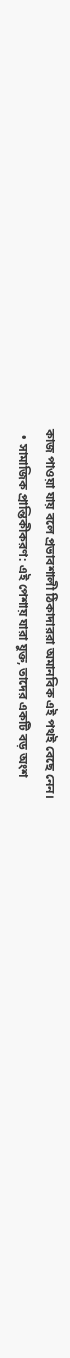কাজ পাওয়া যায় বলে প্রভাবশালী ঠিকাদাররা অমানবিক এই পথই বেছে নেন।
  • সামাজিক প্রান্তিকীকরণ: এই পেশায় যারা যুক্ত, তাদের একটি বড় অংশ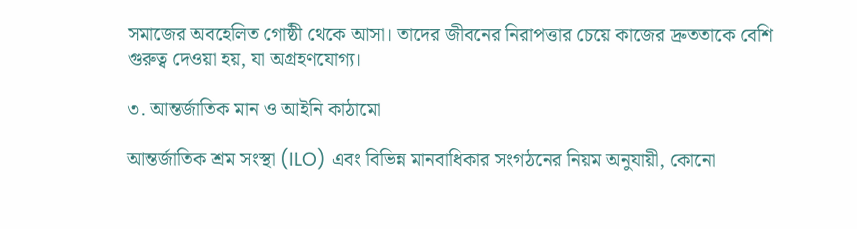সমাজের অবহেলিত গোষ্ঠী থেকে আসা। তাদের জীবনের নিরাপত্তার চেয়ে কাজের দ্রুততাকে বেশি গুরুত্ব দেওয়া হয়, যা অগ্রহণযোগ্য।

৩. আন্তর্জাতিক মান ও আইনি কাঠামো

আন্তর্জাতিক শ্রম সংস্থা (ILO) এবং বিভিন্ন মানবাধিকার সংগঠনের নিয়ম অনুযায়ী, কোনো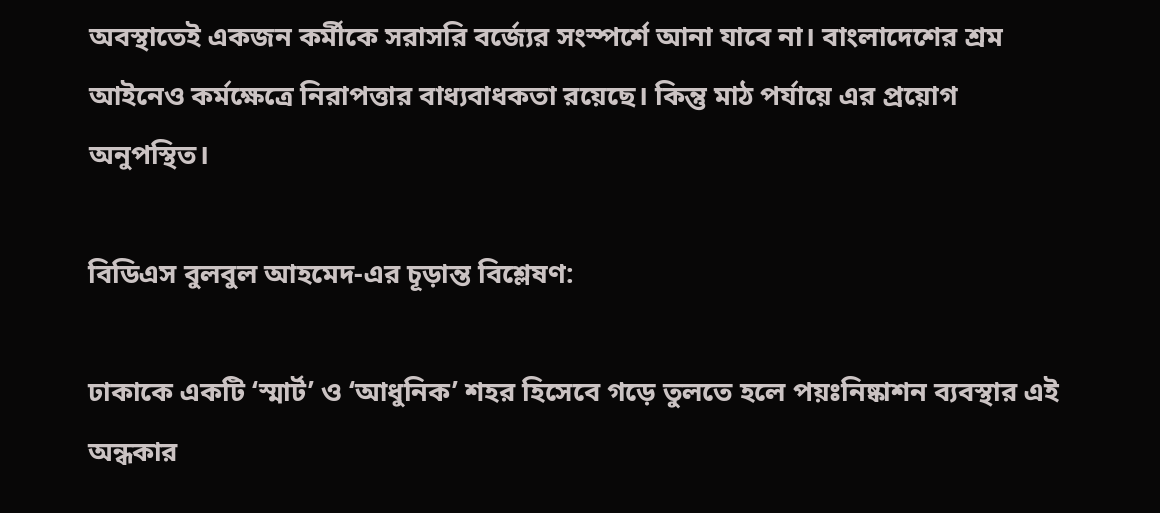অবস্থাতেই একজন কর্মীকে সরাসরি বর্জ্যের সংস্পর্শে আনা যাবে না। বাংলাদেশের শ্রম আইনেও কর্মক্ষেত্রে নিরাপত্তার বাধ্যবাধকতা রয়েছে। কিন্তু মাঠ পর্যায়ে এর প্রয়োগ অনুপস্থিত।

বিডিএস বুলবুল আহমেদ-এর চূড়ান্ত বিশ্লেষণ:

ঢাকাকে একটি ‘স্মার্ট’ ও ‘আধুনিক’ শহর হিসেবে গড়ে তুলতে হলে পয়ঃনিষ্কাশন ব্যবস্থার এই অন্ধকার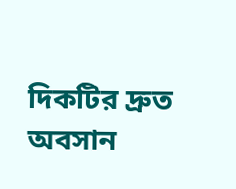দিকটির দ্রুত অবসান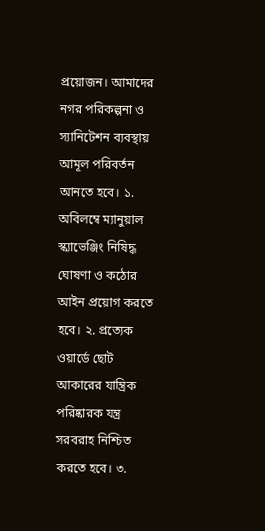প্রয়োজন। আমাদের নগর পরিকল্পনা ও স্যানিটেশন ব্যবস্থায় আমূল পরিবর্তন আনতে হবে। ১. অবিলম্বে ম্যানুয়াল স্ক্যাভেঞ্জিং নিষিদ্ধ ঘোষণা ও কঠোর আইন প্রয়োগ করতে হবে। ২. প্রত্যেক ওয়ার্ডে ছোট আকারের যান্ত্রিক পরিষ্কারক যন্ত্র সরবরাহ নিশ্চিত করতে হবে। ৩.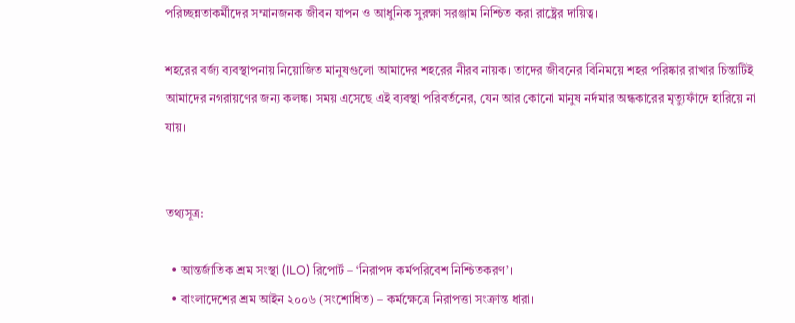পরিচ্ছন্নতাকর্মীদের সম্মানজনক জীবন যাপন ও আধুনিক সুরক্ষা সরঞ্জাম নিশ্চিত করা রাষ্ট্রের দায়িত্ব।

শহরের বর্জ্য ব্যবস্থাপনায় নিয়োজিত মানুষগুলো আমাদের শহরের নীরব নায়ক। তাদের জীবনের বিনিময়ে শহর পরিষ্কার রাখার চিন্তাটিই আমাদের নগরায়ণের জন্য কলঙ্ক। সময় এসেছে এই ব্যবস্থা পরিবর্তনের, যেন আর কোনো মানুষ নর্দমার অন্ধকারের মৃত্যুফাঁদে হারিয়ে না যায়।


তথ্যসূত্র:

  • আন্তর্জাতিক শ্রম সংস্থা (ILO) রিপোর্ট – ‘নিরাপদ কর্মপরিবেশ নিশ্চিতকরণ’।
  • বাংলাদেশের শ্রম আইন ২০০৬ (সংশোধিত) – কর্মক্ষেত্রে নিরাপত্তা সংক্রান্ত ধারা।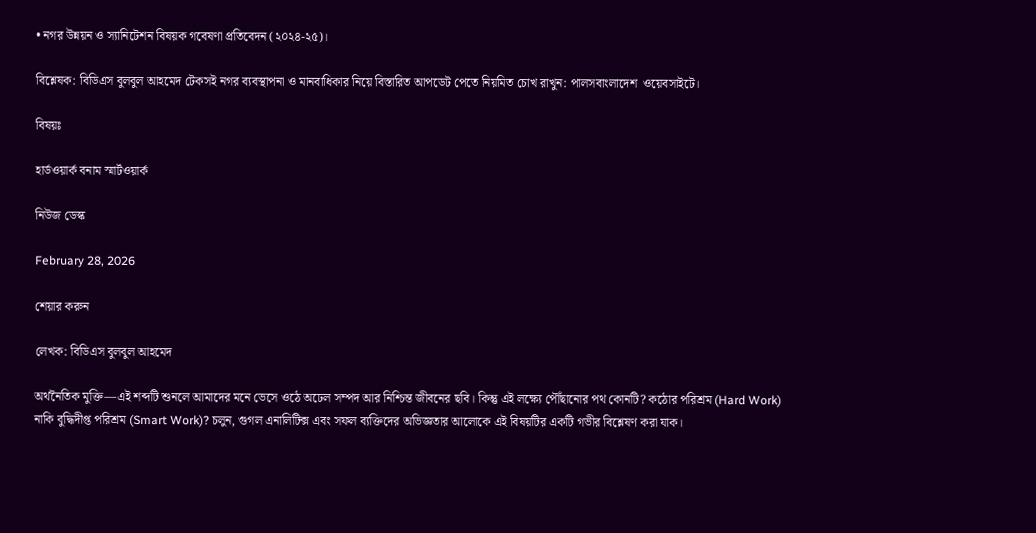• নগর উন্নয়ন ও স্যানিটেশন বিষয়ক গবেষণা প্রতিবেদন (২০২৪-২৫)।

বিশ্লেষক: বিডিএস বুলবুল আহমেদ টেকসই নগর ব্যবস্থাপনা ও মানবাধিকার নিয়ে বিস্তারিত আপডেট পেতে নিয়মিত চোখ রাখুন: পালসবাংলাদেশ  ওয়েবসাইটে।

বিষয়ঃ

হার্ডওয়ার্ক বনাম স্মার্টওয়ার্ক

নিউজ ডেস্ক

February 28, 2026

শেয়ার করুন

লেখক: বিডিএস বুলবুল আহমেদ

অর্থনৈতিক মুক্তি—এই শব্দটি শুনলে আমাদের মনে ভেসে ওঠে অঢেল সম্পদ আর নিশ্চিন্ত জীবনের ছবি। কিন্তু এই লক্ষ্যে পৌঁছানোর পথ কোনটি? কঠোর পরিশ্রম (Hard Work) নাকি বুদ্ধিদীপ্ত পরিশ্রম (Smart Work)? চলুন, গুগল এনালিটিক্স এবং সফল ব্যক্তিদের অভিজ্ঞতার আলোকে এই বিষয়টির একটি গভীর বিশ্লেষণ করা যাক।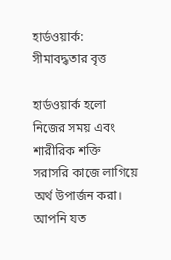হার্ডওয়ার্ক: সীমাবদ্ধতার বৃত্ত

হার্ডওয়ার্ক হলো নিজের সময় এবং শারীরিক শক্তি সরাসরি কাজে লাগিয়ে অর্থ উপার্জন করা। আপনি যত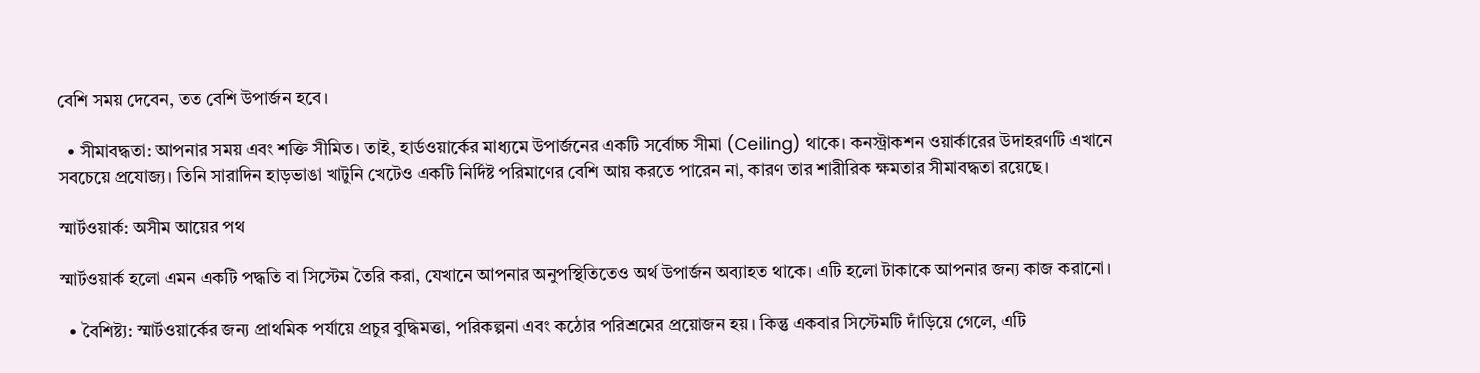বেশি সময় দেবেন, তত বেশি উপার্জন হবে।

  • সীমাবদ্ধতা: আপনার সময় এবং শক্তি সীমিত। তাই, হার্ডওয়ার্কের মাধ্যমে উপার্জনের একটি সর্বোচ্চ সীমা (Ceiling) থাকে। কনস্ট্রাকশন ওয়ার্কারের উদাহরণটি এখানে সবচেয়ে প্রযোজ্য। তিনি সারাদিন হাড়ভাঙা খাটুনি খেটেও একটি নির্দিষ্ট পরিমাণের বেশি আয় করতে পারেন না, কারণ তার শারীরিক ক্ষমতার সীমাবদ্ধতা রয়েছে।

স্মার্টওয়ার্ক: অসীম আয়ের পথ

স্মার্টওয়ার্ক হলো এমন একটি পদ্ধতি বা সিস্টেম তৈরি করা, যেখানে আপনার অনুপস্থিতিতেও অর্থ উপার্জন অব্যাহত থাকে। এটি হলো টাকাকে আপনার জন্য কাজ করানো।

  • বৈশিষ্ট্য: স্মার্টওয়ার্কের জন্য প্রাথমিক পর্যায়ে প্রচুর বুদ্ধিমত্তা, পরিকল্পনা এবং কঠোর পরিশ্রমের প্রয়োজন হয়। কিন্তু একবার সিস্টেমটি দাঁড়িয়ে গেলে, এটি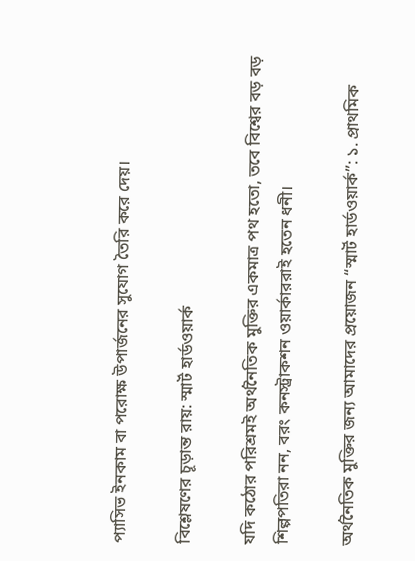প্যাসিভ ইনকাম বা পরোক্ষ উপার্জনের সুযোগ তৈরি করে দেয়।

বিশ্লেষণের চূড়ান্ত রায়: স্মার্ট হার্ডওয়ার্ক

যদি কঠোর পরিশ্রমই অর্থনৈতিক মুক্তির একমাত্র পথ হতো, তবে বিশ্বের বড় বড় শিল্পপতিরা নন, বরং কনস্ট্রাকশন ওয়ার্কাররাই হতেন ধনী।

অর্থনৈতিক মুক্তির জন্য আমাদের প্রয়োজন “স্মার্ট হার্ডওয়ার্ক”: ১. প্রাথমিক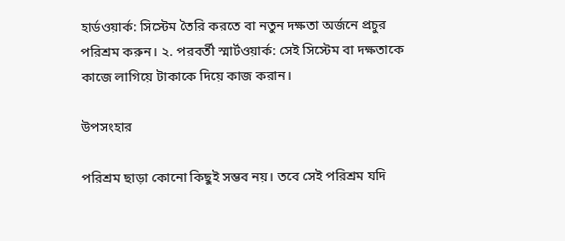হার্ডওয়ার্ক: সিস্টেম তৈরি করতে বা নতুন দক্ষতা অর্জনে প্রচুর পরিশ্রম করুন। ২. পরবর্তী স্মার্টওয়ার্ক: সেই সিস্টেম বা দক্ষতাকে কাজে লাগিয়ে টাকাকে দিয়ে কাজ করান।

উপসংহার

পরিশ্রম ছাড়া কোনো কিছুই সম্ভব নয়। তবে সেই পরিশ্রম যদি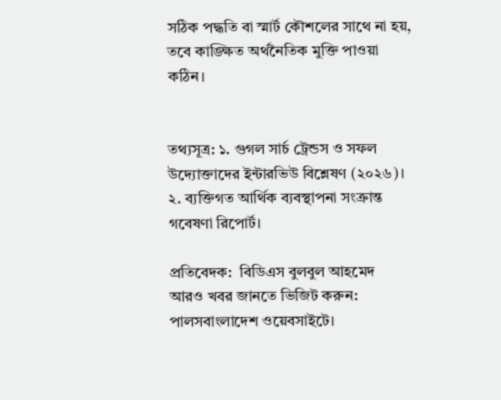সঠিক পদ্ধতি বা স্মার্ট কৌশলের সাথে না হয়, তবে কাঙ্ক্ষিত অর্থনৈতিক মুক্তি পাওয়া কঠিন।


তথ্যসূত্র: ১. গুগল সার্চ ট্রেন্ডস ও সফল উদ্যোক্তাদের ইন্টারভিউ বিশ্লেষণ (২০২৬)। ২. ব্যক্তিগত আর্থিক ব্যবস্থাপনা সংক্রান্ত গবেষণা রিপোর্ট।

প্রতিবেদক:  বিডিএস বুলবুল আহমেদ
আরও খবর জানতে ভিজিট করুন: পালসবাংলাদেশ ওয়েবসাইটে।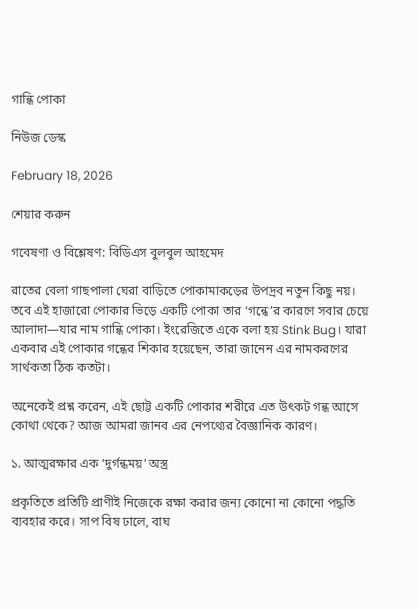গান্ধি পোকা

নিউজ ডেস্ক

February 18, 2026

শেয়ার করুন

গবেষণা ও বিশ্লেষণ: বিডিএস বুলবুল আহমেদ

রাতের বেলা গাছপালা ঘেরা বাড়িতে পোকামাকড়ের উপদ্রব নতুন কিছু নয়। তবে এই হাজারো পোকার ভিড়ে একটি পোকা তার ‘গন্ধে’র কারণে সবার চেয়ে আলাদা—যার নাম গান্ধি পোকা। ইংরেজিতে একে বলা হয় Stink Bug। যারা একবার এই পোকার গন্ধের শিকার হয়েছেন, তারা জানেন এর নামকরণের সার্থকতা ঠিক কতটা।

অনেকেই প্রশ্ন করেন, এই ছোট্ট একটি পোকার শরীরে এত উৎকট গন্ধ আসে কোথা থেকে? আজ আমরা জানব এর নেপথ্যের বৈজ্ঞানিক কারণ।

১. আত্মরক্ষার এক ‘দুর্গন্ধময়’ অস্ত্র

প্রকৃতিতে প্রতিটি প্রাণীই নিজেকে রক্ষা করার জন্য কোনো না কোনো পদ্ধতি ব্যবহার করে। সাপ বিষ ঢালে, বাঘ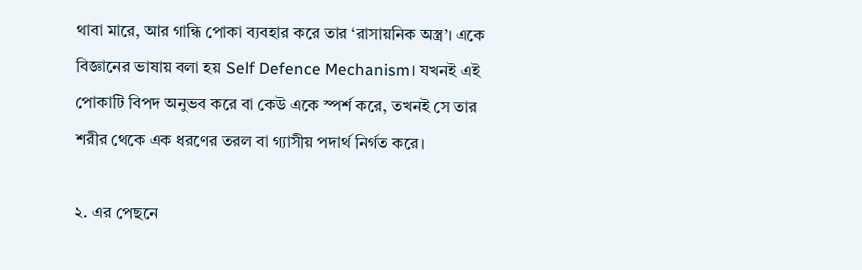থাবা মারে, আর গান্ধি পোকা ব্যবহার করে তার ‘রাসায়নিক অস্ত্র’। একে বিজ্ঞানের ভাষায় বলা হয় Self Defence Mechanism। যখনই এই পোকাটি বিপদ অনুভব করে বা কেউ একে স্পর্শ করে, তখনই সে তার শরীর থেকে এক ধরণের তরল বা গ্যাসীয় পদার্থ নির্গত করে।

২. এর পেছনে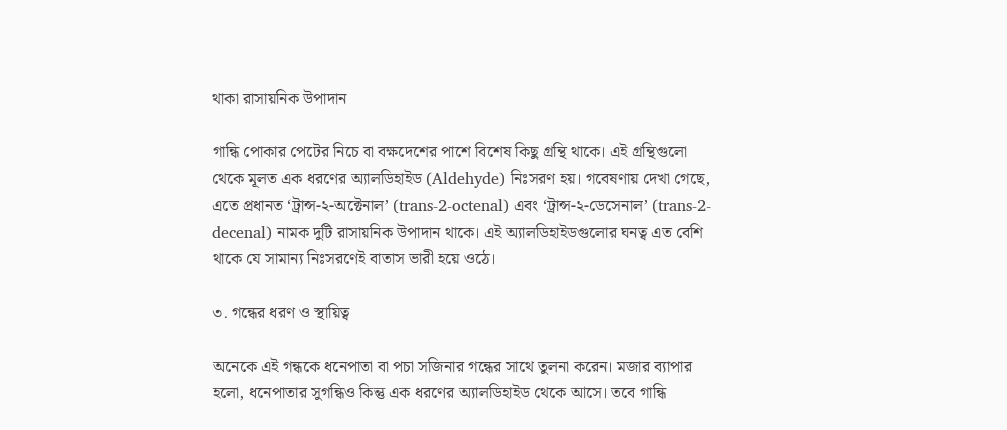থাকা রাসায়নিক উপাদান

গান্ধি পোকার পেটের নিচে বা বক্ষদেশের পাশে বিশেষ কিছু গ্রন্থি থাকে। এই গ্রন্থিগুলো থেকে মূলত এক ধরণের অ্যালডিহাইড (Aldehyde) নিঃসরণ হয়। গবেষণায় দেখা গেছে, এতে প্রধানত ‘ট্রান্স-২-অক্টেনাল’ (trans-2-octenal) এবং ‘ট্রান্স-২-ডেসেনাল’ (trans-2-decenal) নামক দুটি রাসায়নিক উপাদান থাকে। এই অ্যালডিহাইডগুলোর ঘনত্ব এত বেশি থাকে যে সামান্য নিঃসরণেই বাতাস ভারী হয়ে ওঠে।

৩. গন্ধের ধরণ ও স্থায়িত্ব

অনেকে এই গন্ধকে ধনেপাতা বা পচা সজিনার গন্ধের সাথে তুলনা করেন। মজার ব্যাপার হলো, ধনেপাতার সুগন্ধিও কিন্তু এক ধরণের অ্যালডিহাইড থেকে আসে। তবে গান্ধি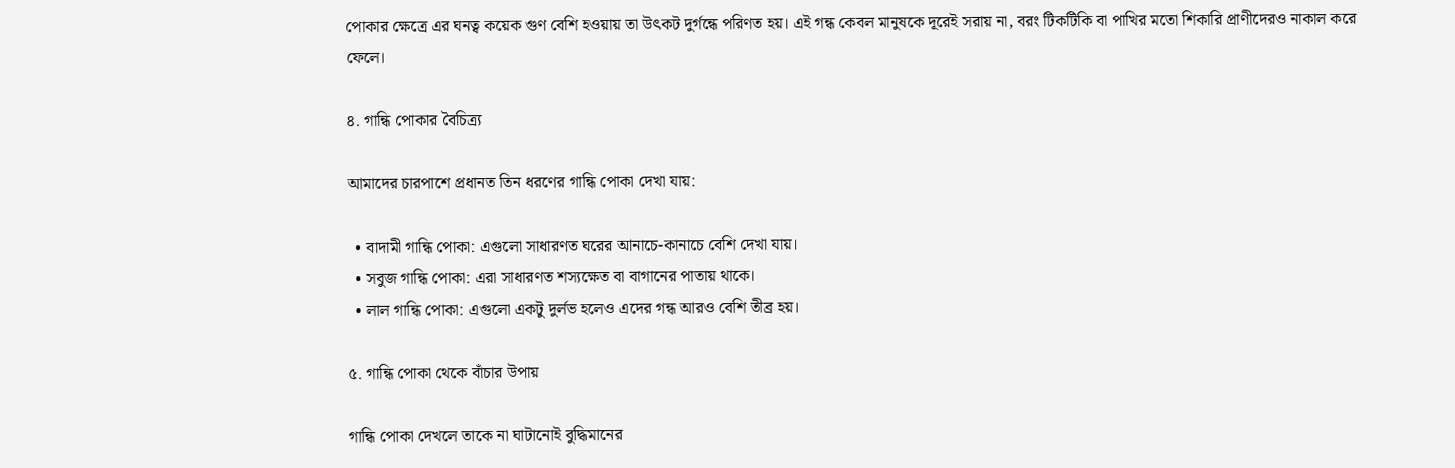পোকার ক্ষেত্রে এর ঘনত্ব কয়েক গুণ বেশি হওয়ায় তা উৎকট দুর্গন্ধে পরিণত হয়। এই গন্ধ কেবল মানুষকে দূরেই সরায় না, বরং টিকটিকি বা পাখির মতো শিকারি প্রাণীদেরও নাকাল করে ফেলে।

৪. গান্ধি পোকার বৈচিত্র্য

আমাদের চারপাশে প্রধানত তিন ধরণের গান্ধি পোকা দেখা যায়:

  • বাদামী গান্ধি পোকা: এগুলো সাধারণত ঘরের আনাচে-কানাচে বেশি দেখা যায়।
  • সবুজ গান্ধি পোকা: এরা সাধারণত শস্যক্ষেত বা বাগানের পাতায় থাকে।
  • লাল গান্ধি পোকা: এগুলো একটু দুর্লভ হলেও এদের গন্ধ আরও বেশি তীব্র হয়।

৫. গান্ধি পোকা থেকে বাঁচার উপায়

গান্ধি পোকা দেখলে তাকে না ঘাটানোই বুদ্ধিমানের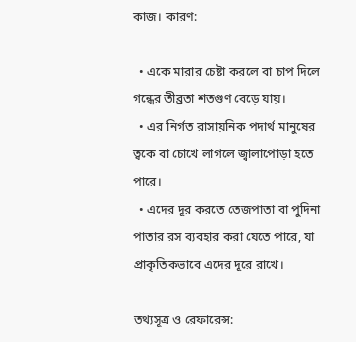কাজ। কারণ:

  • একে মারার চেষ্টা করলে বা চাপ দিলে গন্ধের তীব্রতা শতগুণ বেড়ে যায়।
  • এর নির্গত রাসায়নিক পদার্থ মানুষের ত্বকে বা চোখে লাগলে জ্বালাপোড়া হতে পারে।
  • এদের দূর করতে তেজপাতা বা পুদিনা পাতার রস ব্যবহার করা যেতে পারে, যা প্রাকৃতিকভাবে এদের দূরে রাখে।

তথ্যসূত্র ও রেফারেন্স: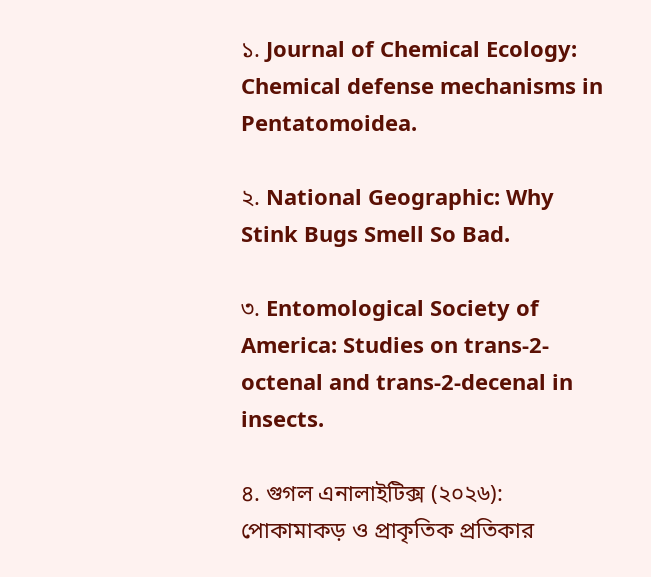১. Journal of Chemical Ecology: Chemical defense mechanisms in Pentatomoidea.

২. National Geographic: Why Stink Bugs Smell So Bad.

৩. Entomological Society of America: Studies on trans-2-octenal and trans-2-decenal in insects.

৪. গুগল এনালাইটিক্স (২০২৬): পোকামাকড় ও প্রাকৃতিক প্রতিকার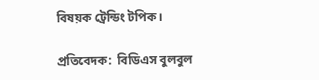বিষয়ক ট্রেন্ডিং টপিক।

প্রতিবেদক:  বিডিএস বুলবুল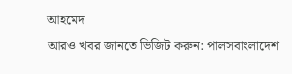আহমেদ
আরও খবর জানতে ভিজিট করুন: পালসবাংলাদেশ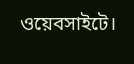ওয়েবসাইটে।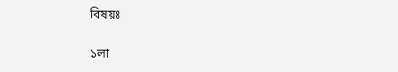বিষয়ঃ

১লা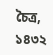চৈত্র, ১৪৩২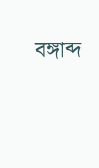বঙ্গাব্দ